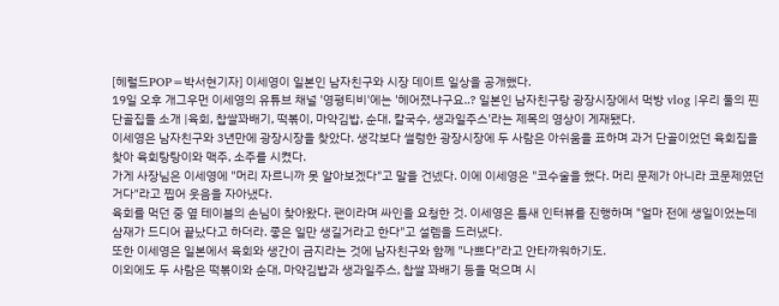[헤럴드POP=박서현기자] 이세영이 일본인 남자친구와 시장 데이트 일상을 공개했다.
19일 오후 개그우먼 이세영의 유튜브 채널 '영평티비'에는 '헤어졌냐구요..? 일본인 남자친구랑 광장시장에서 먹방 vlog |우리 둘의 찐 단골집들 소개 |육회, 찹쌀꽈배기, 떡볶이, 마약김밥, 순대, 칼국수, 생과일주스'라는 제목의 영상이 게재됐다.
이세영은 남자친구와 3년만에 광장시장을 찾았다. 생각보다 썰렁한 광장시장에 두 사람은 아쉬움을 표하며 과거 단골이었던 육회집을 찾아 육회탕탕이와 맥주, 소주를 시켰다.
가게 사장님은 이세영에 "머리 자르니까 못 알아보겠다"고 말을 건넸다. 이에 이세영은 "코수술을 했다. 머리 문제가 아니라 코문제였던거다"라고 찝어 웃음을 자아냈다.
육회를 먹던 중 옆 테이블의 손님이 찾아왔다. 팬이라며 싸인을 요청한 것. 이세영은 틈새 인터뷰를 진행하며 "얼마 전에 생일이었는데 삼재가 드디어 끝났다고 하더라. 좋은 일만 생길거라고 한다"고 설렘을 드러냈다.
또한 이세영은 일본에서 육회와 생간이 금지라는 것에 남자친구와 함께 "나쁘다"라고 안타까워하기도.
이외에도 두 사람은 떡볶이와 순대, 마약김밥과 생과일주스, 찹쌀 꽈배기 등을 먹으며 시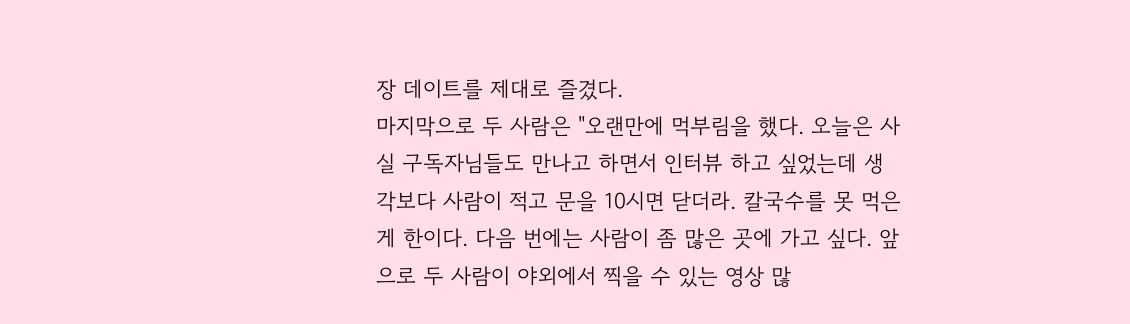장 데이트를 제대로 즐겼다.
마지막으로 두 사람은 "오랜만에 먹부림을 했다. 오늘은 사실 구독자님들도 만나고 하면서 인터뷰 하고 싶었는데 생각보다 사람이 적고 문을 10시면 닫더라. 칼국수를 못 먹은 게 한이다. 다음 번에는 사람이 좀 많은 곳에 가고 싶다. 앞으로 두 사람이 야외에서 찍을 수 있는 영상 많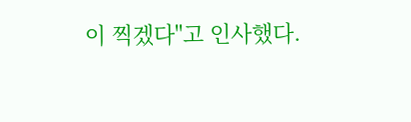이 찍겠다"고 인사했다.